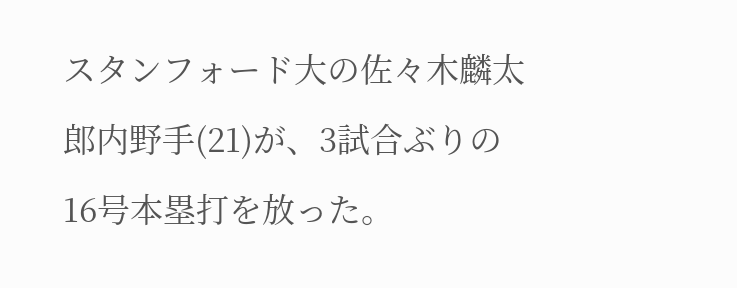スタンフォード大の佐々木麟太郎内野手(21)が、3試合ぶりの16号本塁打を放った。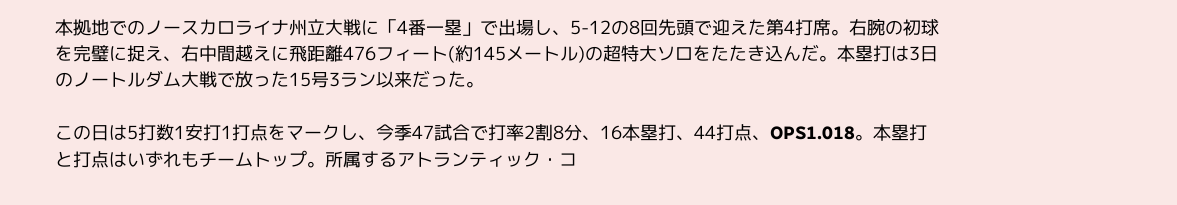本拠地でのノースカロライナ州立大戦に「4番一塁」で出場し、5-12の8回先頭で迎えた第4打席。右腕の初球を完璧に捉え、右中間越えに飛距離476フィート(約145メートル)の超特大ソロをたたき込んだ。本塁打は3日のノートルダム大戦で放った15号3ラン以来だった。

この日は5打数1安打1打点をマークし、今季47試合で打率2割8分、16本塁打、44打点、OPS1.018。本塁打と打点はいずれもチームトップ。所属するアトランティック・コ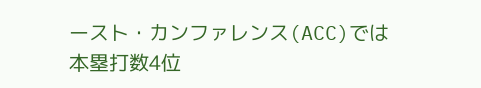ースト・カンファレンス(ACC)では本塁打数4位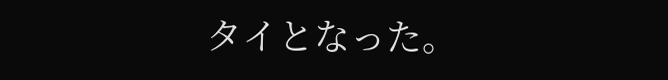タイとなった。